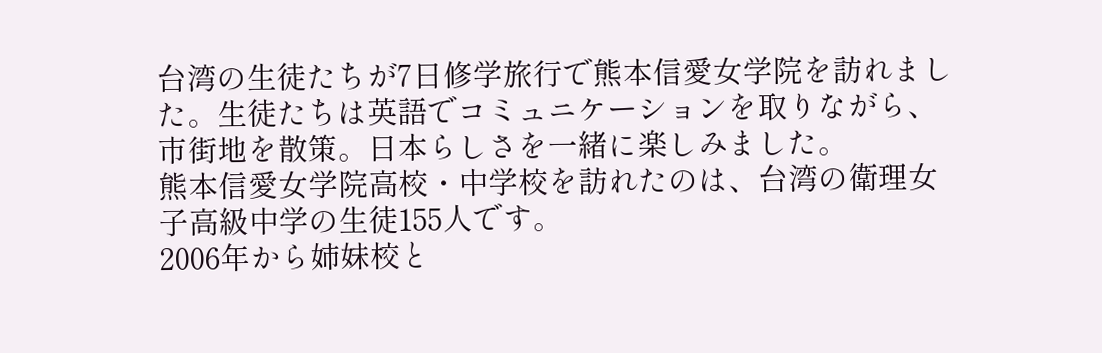台湾の生徒たちが7日修学旅行で熊本信愛女学院を訪れました。生徒たちは英語でコミュニケーションを取りながら、市街地を散策。日本らしさを一緒に楽しみました。
熊本信愛女学院高校・中学校を訪れたのは、台湾の衛理女子高級中学の生徒155人です。
2006年から姉妹校と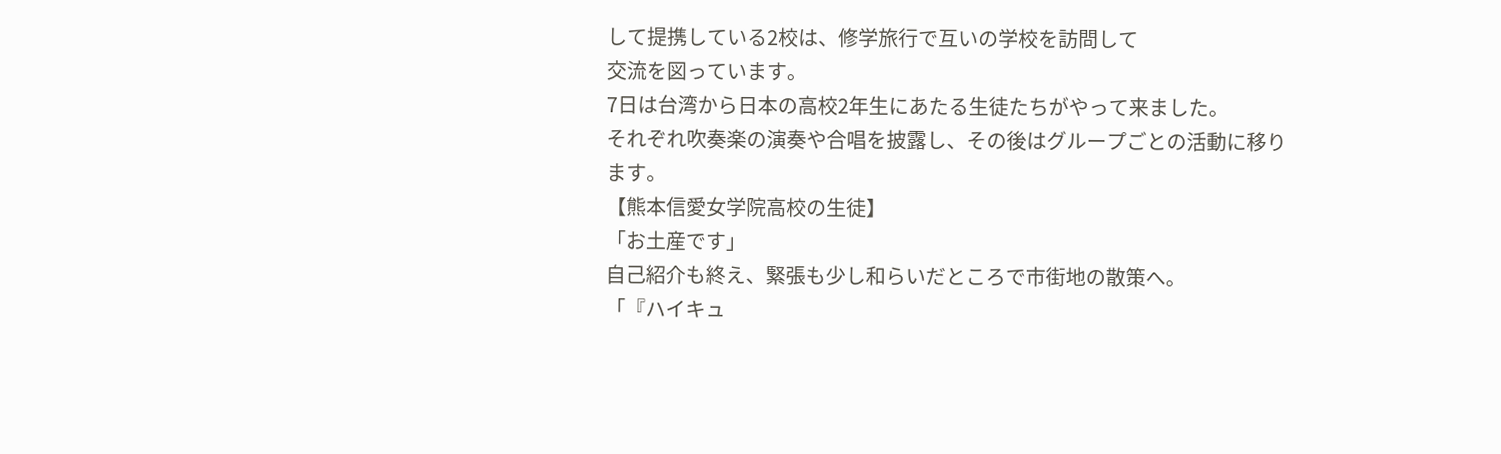して提携している2校は、修学旅行で互いの学校を訪問して
交流を図っています。
7日は台湾から日本の高校2年生にあたる生徒たちがやって来ました。
それぞれ吹奏楽の演奏や合唱を披露し、その後はグループごとの活動に移ります。
【熊本信愛女学院高校の生徒】
「お土産です」
自己紹介も終え、緊張も少し和らいだところで市街地の散策へ。
「『ハイキュ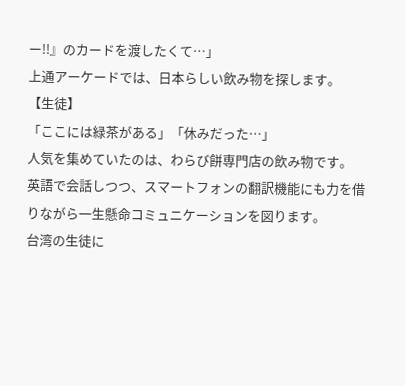ー!!』のカードを渡したくて…」
上通アーケードでは、日本らしい飲み物を探します。
【生徒】
「ここには緑茶がある」「休みだった…」
人気を集めていたのは、わらび餅専門店の飲み物です。
英語で会話しつつ、スマートフォンの翻訳機能にも力を借りながら一生懸命コミュニケーションを図ります。
台湾の生徒に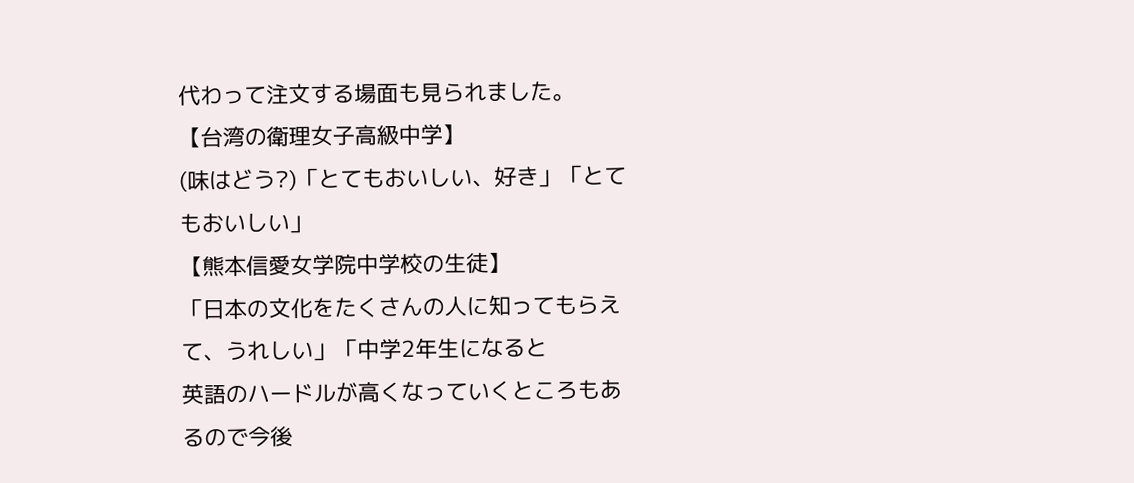代わって注文する場面も見られました。
【台湾の衛理女子高級中学】
(味はどう?)「とてもおいしい、好き」「とてもおいしい」
【熊本信愛女学院中学校の生徒】
「日本の文化をたくさんの人に知ってもらえて、うれしい」「中学2年生になると
英語のハードルが高くなっていくところもあるので今後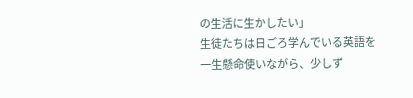の生活に生かしたい」
生徒たちは日ごろ学んでいる英語を一生懸命使いながら、少しず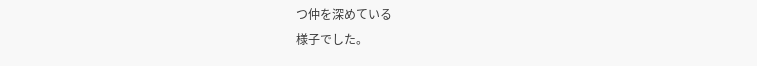つ仲を深めている
様子でした。